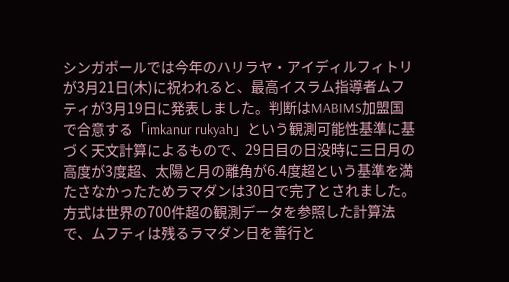シンガポールでは今年のハリラヤ・アイディルフィトリが3月21日(木)に祝われると、最高イスラム指導者ムフティが3月19日に発表しました。判断はMABIMS加盟国で合意する「imkanur rukyah」という観測可能性基準に基づく天文計算によるもので、29日目の日没時に三日月の高度が3度超、太陽と月の離角が6.4度超という基準を満たさなかったためラマダンは30日で完了とされました。方式は世界の700件超の観測データを参照した計算法で、ムフティは残るラマダン日を善行と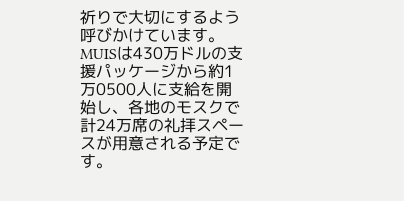祈りで大切にするよう呼びかけています。MUISは430万ドルの支援パッケージから約1万0500人に支給を開始し、各地のモスクで計24万席の礼拝スペースが用意される予定です。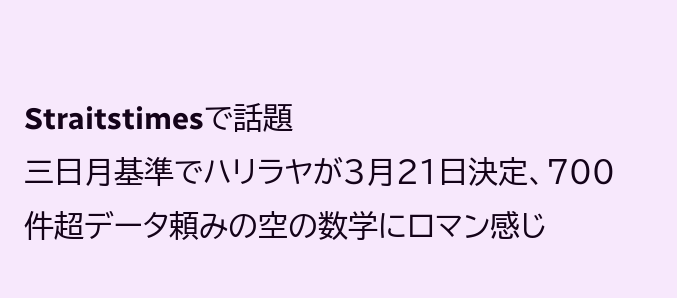Straitstimesで話題
三日月基準でハリラヤが3月21日決定、700件超データ頼みの空の数学にロマン感じ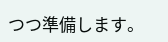つつ準備します。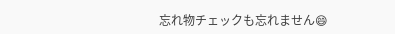忘れ物チェックも忘れません😄